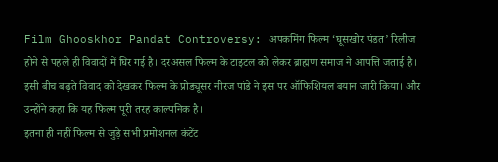Film Ghooskhor Pandat Controversy: अपकमिंग फिल्म ‘घूसखोर पंडत’ रिलीज होने से पहले ही विवादों में घिर गई है। दरअसल फिल्म के टाइटल को लेकर ब्राह्मण समाज ने आपत्ति जताई है। इसी बीच बढ़ते विवाद को देखकर फिल्म के प्रोड्यूसर नीरज पांडे ने इस पर ऑफिशियल बयान जारी किया। और उन्होंने कहा कि यह फिल्म पूरी तरह काल्पनिक है।
इतना ही नहीं फिल्म से जुड़े सभी प्रमोशनल कंटेंट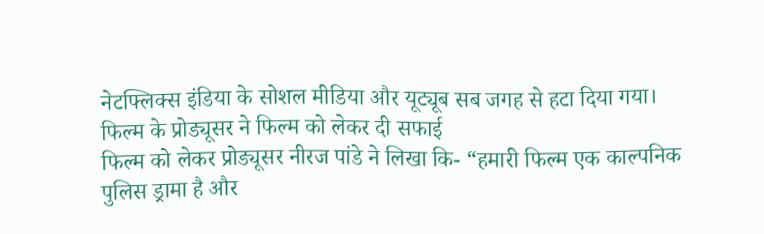नेटफ्लिक्स इंडिया के सोशल मीडिया और यूट्यूब सब जगह से हटा दिया गया।
फिल्म के प्रोड्यूसर ने फिल्म को लेकर दी सफाई
फिल्म को लेकर प्रोड्यूसर नीरज पांडे ने लिखा कि- “हमारी फिल्म एक काल्पनिक पुलिस ड्रामा है और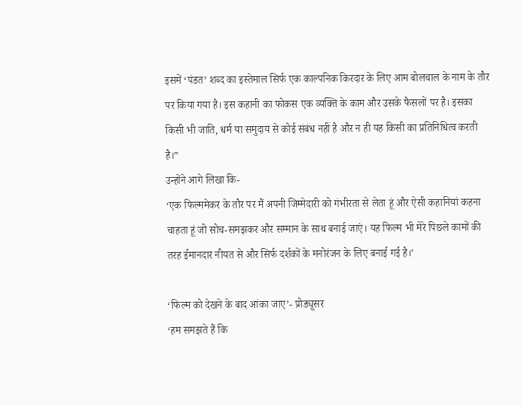इसमें ‘पंडत’ शब्द का इस्तेमाल सिर्फ एक काल्पनिक किरदार के लिए आम बोलचाल के नाम के तौर पर किया गया है। इस कहानी का फोकस एक व्यक्ति के काम और उसके फैसलों पर है। इसका किसी भी जाति, धर्म या समुदाय से कोई संबंध नहीं है और न ही यह किसी का प्रतिनिधित्व करती है।”
उन्होंने आगे लिखा कि-
‘एक फिल्ममेकर के तौर पर मैं अपनी जिम्मेदारी को गंभीरता से लेता हूं और ऐसी कहानियां कहना चाहता हूं जो सोच-समझकर और सम्मान के साथ बनाई जाएं। यह फिल्म भी मेरे पिछले कामों की तरह ईमानदार नीयत से और सिर्फ दर्शकों के मनोरंजन के लिए बनाई गई है।’

‘फिल्म को देखने के बाद आंका जाए’- प्रोड्यूसर
‘हम समझते हैं कि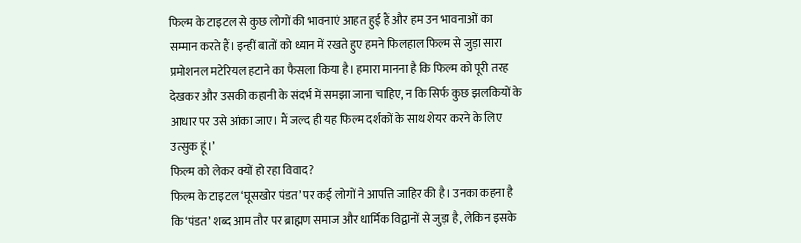फिल्म के टाइटल से कुछ लोगों की भावनाएं आहत हुई हैं और हम उन भावनाओं का सम्मान करते हैं। इन्हीं बातों को ध्यान में रखते हुए हमने फिलहाल फिल्म से जुड़ा सारा प्रमोशनल मटेरियल हटाने का फैसला किया है। हमारा मानना है कि फिल्म को पूरी तरह देखकर और उसकी कहानी के संदर्भ में समझा जाना चाहिए, न कि सिर्फ कुछ झलकियों के आधार पर उसे आंका जाए। मैं जल्द ही यह फिल्म दर्शकों के साथ शेयर करने के लिए उत्सुक हूं।’
फिल्म को लेकर क्यों हो रहा विवाद?
फिल्म के टाइटल ‘घूसखोर पंडत’ पर कई लोगों ने आपत्ति जाहिर की है। उनका कहना है कि ‘पंडत’ शब्द आम तौर पर ब्राह्मण समाज और धार्मिक विद्वानों से जुड़ा है, लेकिन इसके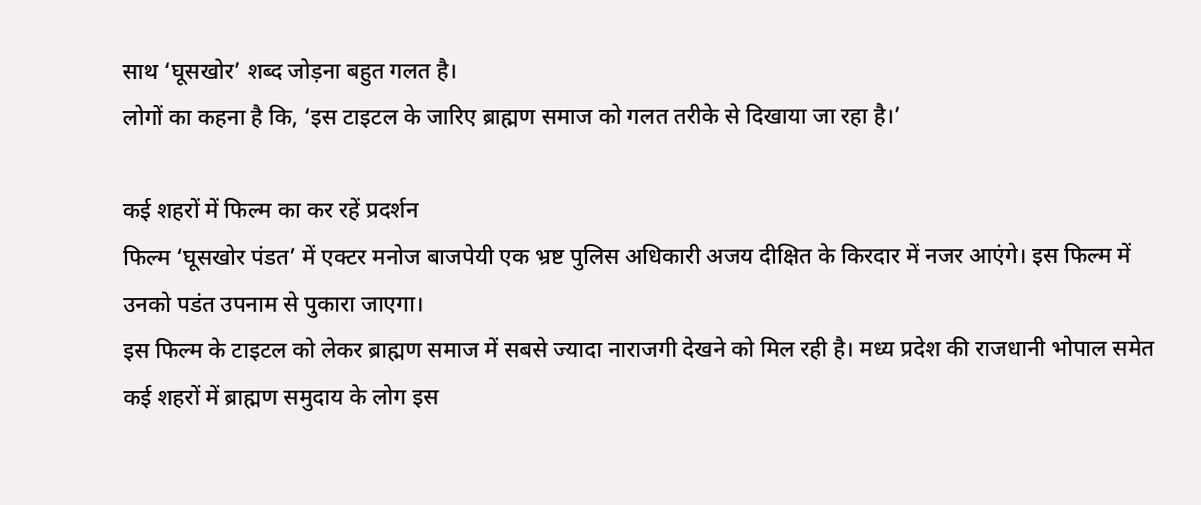साथ ‘घूसखोर’ शब्द जोड़ना बहुत गलत है।
लोगों का कहना है कि, ‘इस टाइटल के जारिए ब्राह्मण समाज को गलत तरीके से दिखाया जा रहा है।’

कई शहरों में फिल्म का कर रहें प्रदर्शन
फिल्म ‘घूसखोर पंडत’ में एक्टर मनोज बाजपेयी एक भ्रष्ट पुलिस अधिकारी अजय दीक्षित के किरदार में नजर आएंगे। इस फिल्म में उनको पडंत उपनाम से पुकारा जाएगा।
इस फिल्म के टाइटल को लेकर ब्राह्मण समाज में सबसे ज्यादा नाराजगी देखने को मिल रही है। मध्य प्रदेश की राजधानी भोपाल समेत कई शहरों में ब्राह्मण समुदाय के लोग इस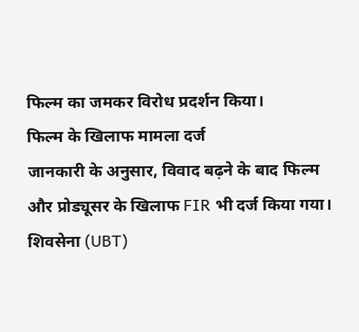फिल्म का जमकर विरोध प्रदर्शन किया।
फिल्म के खिलाफ मामला दर्ज
जानकारी के अनुसार, विवाद बढ़ने के बाद फिल्म और प्रोड्यूसर के खिलाफ FIR भी दर्ज किया गया। शिवसेना (UBT)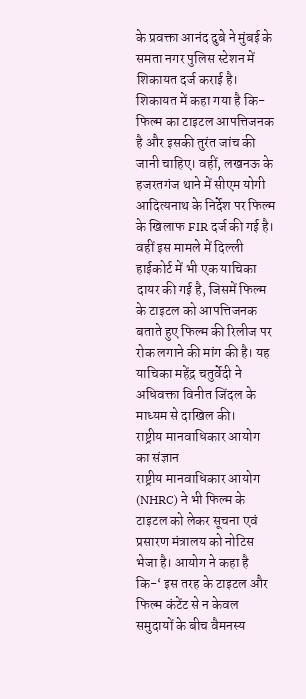के प्रवक्ता आनंद दुबे ने मुंबई के समता नगर पुलिस स्टेशन में शिकायत दर्ज कराई है। शिकायत में कहा गया है कि- फिल्म का टाइटल आपत्तिजनक है और इसकी तुरंत जांच की जानी चाहिए। वहीं, लखनऊ के हजरतगंज थाने में सीएम योगी आदित्यनाथ के निर्देश पर फिल्म के खिलाफ FIR दर्ज की गई है।
वहीं इस मामले में दिल्ली हाईकोर्ट में भी एक याचिका दायर की गई है, जिसमें फिल्म के टाइटल को आपत्तिजनक बताते हुए फिल्म की रिलीज पर रोक लगाने की मांग की है। यह याचिका महेंद्र चतुर्वेदी ने अधिवक्ता विनीत जिंदल के माध्यम से दाखिल की।
राष्ट्रीय मानवाधिकार आयोग का संज्ञान
राष्ट्रीय मानवाधिकार आयोग (NHRC) ने भी फिल्म के टाइटल को लेकर सूचना एवं प्रसारण मंत्रालय को नोटिस भेजा है। आयोग ने कहा है कि-‘ इस तरह के टाइटल और फिल्म कंटेंट से न केवल समुदायों के बीच वैमनस्य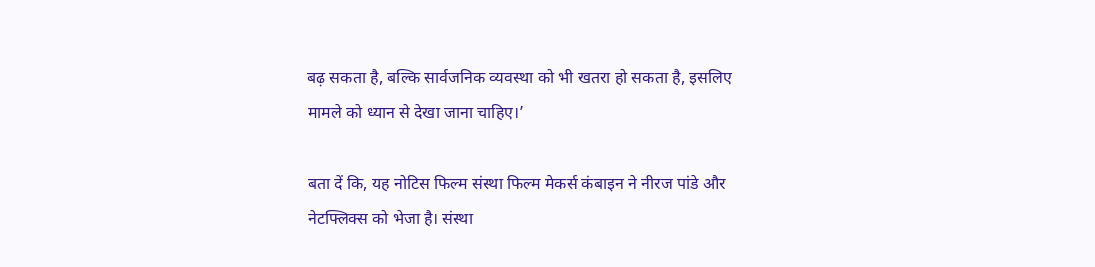बढ़ सकता है, बल्कि सार्वजनिक व्यवस्था को भी खतरा हो सकता है, इसलिए मामले को ध्यान से देखा जाना चाहिए।’

बता दें कि, यह नोटिस फिल्म संस्था फिल्म मेकर्स कंबाइन ने नीरज पांडे और नेटफ्लिक्स को भेजा है। संस्था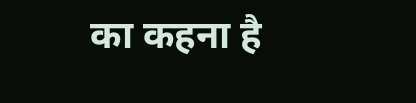का कहना है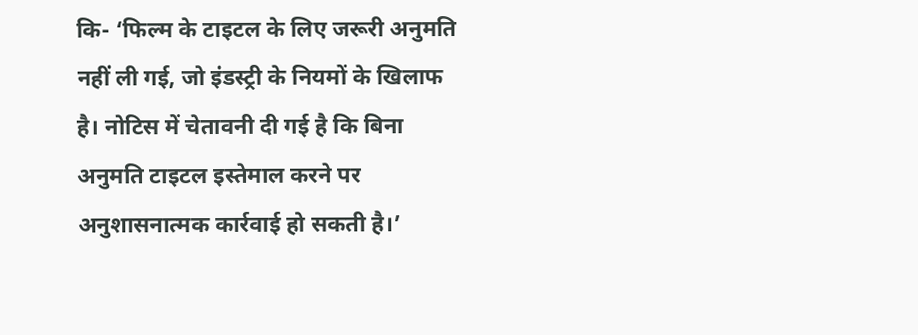कि- ‘फिल्म के टाइटल के लिए जरूरी अनुमति नहीं ली गई, जो इंडस्ट्री के नियमों के खिलाफ है। नोटिस में चेतावनी दी गई है कि बिना अनुमति टाइटल इस्तेमाल करने पर अनुशासनात्मक कार्रवाई हो सकती है।’